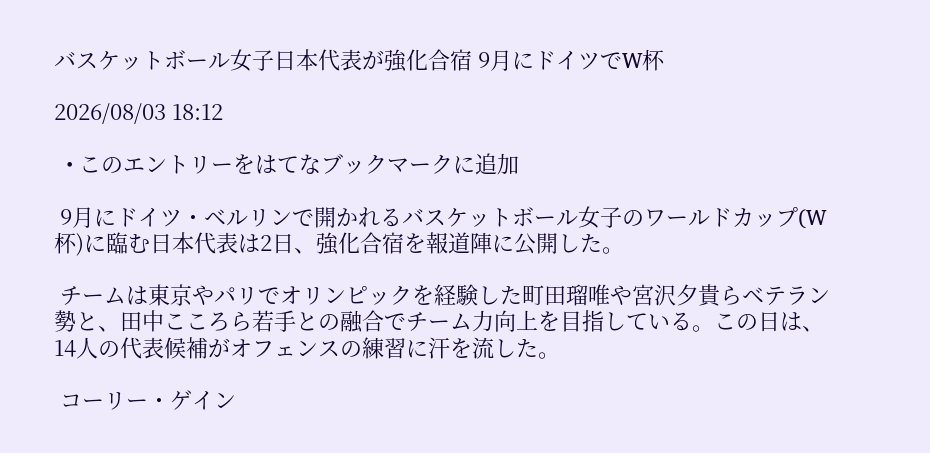バスケットボール女子日本代表が強化合宿 9月にドイツでW杯

2026/08/03 18:12

  • このエントリーをはてなブックマークに追加

 9月にドイツ・ベルリンで開かれるバスケットボール女子のワールドカップ(W杯)に臨む日本代表は2日、強化合宿を報道陣に公開した。

 チームは東京やパリでオリンピックを経験した町田瑠唯や宮沢夕貴らベテラン勢と、田中こころら若手との融合でチーム力向上を目指している。この日は、14人の代表候補がオフェンスの練習に汗を流した。

 コーリー・ゲイン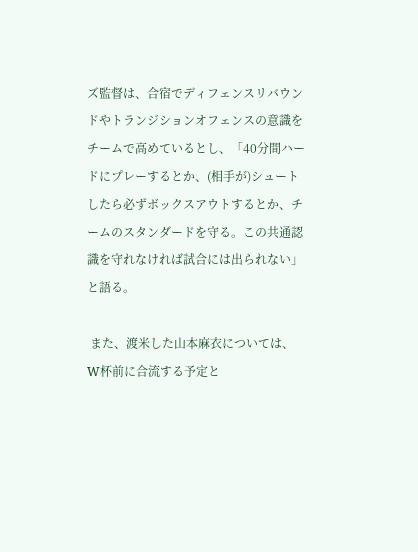ズ監督は、合宿でディフェンスリバウンドやトランジションオフェンスの意識をチームで高めているとし、「40分間ハードにプレーするとか、(相手が)シュートしたら必ずボックスアウトするとか、チームのスタンダードを守る。この共通認識を守れなければ試合には出られない」と語る。

 また、渡米した山本麻衣については、W杯前に合流する予定と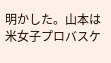明かした。山本は米女子プロバスケ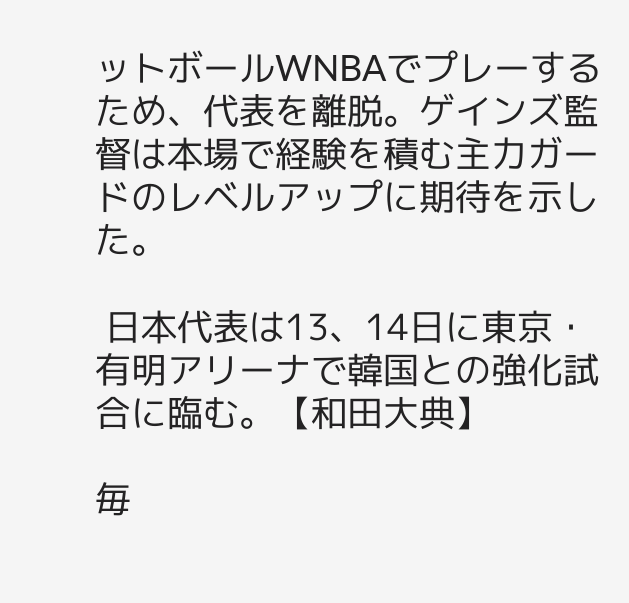ットボールWNBAでプレーするため、代表を離脱。ゲインズ監督は本場で経験を積む主力ガードのレベルアップに期待を示した。

 日本代表は13、14日に東京・有明アリーナで韓国との強化試合に臨む。【和田大典】

毎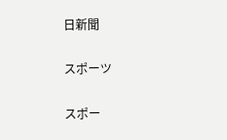日新聞

スポーツ

スポー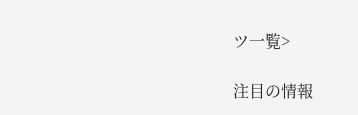ツ一覧>

注目の情報